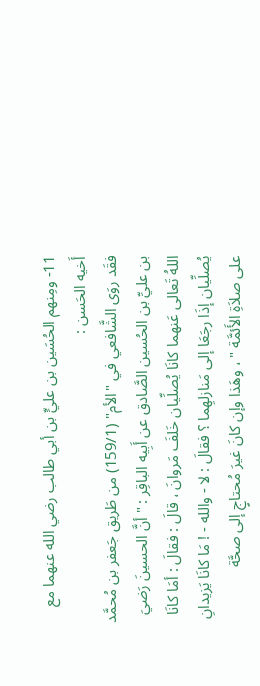11- ومِنهم الحُسَين بن عليٍّ بن أبي طالب رضي الله عنهما مع أَخيه الحَسن :
فقَد روَى الشَّافعي في "الأم" (159/1) من طَريق جَعفر بن مُحمَّد بن عليِّ بن الحُسين الصَّادق عن أَبِيه الباقِر : " أنَّ الحسينَ رَضيَ اللهُ تَعالى عَنهما كانَا يُصلِّيان خَلفَ مَروانَ ، قالَ : فقالَ : أمَا كانَا يُصلِّيان إذَا رجَعَا إلى مَنازلهِما ؟ فقالَ : لا - والله - ! مَا كانَا يَزيدانِ على صلاَةِ الأَئمَّة " ، وهَذا وإن كانَ غيرَ مُحتاجٍ إلى صحَّة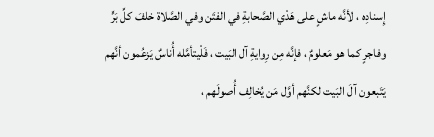إِسنادِه ، لأنَّه ماشٍ على هَدْي الصَّحابةِ في الفتَن وفي الصَّلاة خلفَ كلِّ بَرٍّ وفاجرٍ كما هو مَعلومٌ ، فإنَّه مِن رِوايةِ آل البَيت ، فَلْيتأمَّله أُناسٌ يَزعُمون أنَّهم يَتَبعون آلَ البَيت لكنَّهم أوَّل مَن يُخالِف أُصولَهم ،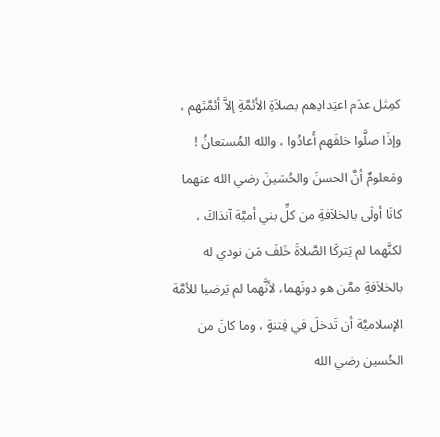كمِثل عدَم اعتِدادِهم بصلاَةِ الأئمَّةِ إلاَّ أئمَّتَهم ، وإذَا صلَّوا خلفَهم أَعادُوا ، والله المُستعانُ !
ومَعلومٌ أنَّ الحسنَ والحُسَينَ رضي الله عنهما كانَا أولَى بالخلاَفةِ من كلِّ بني أميَّة آنذاكَ ، لكنَّهما لم يَتركَا الصَّلاةَ خَلفَ مَن نودي له بالخلاَفةِ ممَّن هو دونَهما، لأنَّهما لم يَرضيا للأمَّة الإسلاميَّة أن تَدخلَ في فِتنةٍ ، وما كانَ من الحُسين رضي الله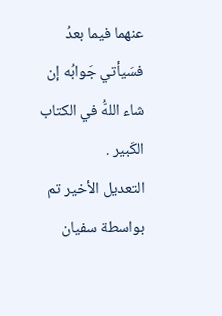عنهما فيما بعدُ فسَيأتي جَوابُه إن شاء اللهُّ في الكتاب الكَبير .
التعديل الأخير تم بواسطة سفيان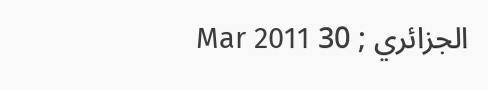الجزائري ; 30 Mar 2011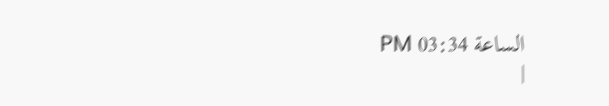الساعة 03:34 PM
|